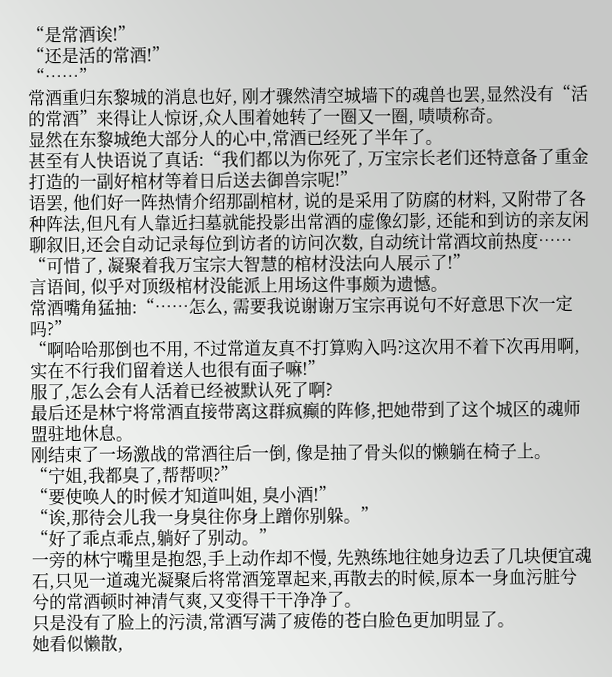“是常酒诶!”
“还是活的常酒!”
“……”
常酒重归东黎城的消息也好, 刚才骤然清空城墙下的魂兽也罢,显然没有“活的常酒”来得让人惊讶,众人围着她转了一圈又一圈, 啧啧称奇。
显然在东黎城绝大部分人的心中,常酒已经死了半年了。
甚至有人快语说了真话:“我们都以为你死了, 万宝宗长老们还特意备了重金打造的一副好棺材等着日后送去御兽宗呢!”
语罢, 他们好一阵热情介绍那副棺材, 说的是采用了防腐的材料, 又附带了各种阵法,但凡有人靠近扫墓就能投影出常酒的虚像幻影, 还能和到访的亲友闲聊叙旧,还会自动记录每位到访者的访问次数, 自动统计常酒坟前热度……
“可惜了, 凝聚着我万宝宗大智慧的棺材没法向人展示了!”
言语间, 似乎对顶级棺材没能派上用场这件事颇为遗憾。
常酒嘴角猛抽:“……怎么, 需要我说谢谢万宝宗再说句不好意思下次一定吗?”
“啊哈哈那倒也不用, 不过常道友真不打算购入吗?这次用不着下次再用啊, 实在不行我们留着送人也很有面子嘛!”
服了,怎么会有人活着已经被默认死了啊?
最后还是林宁将常酒直接带离这群疯癫的阵修,把她带到了这个城区的魂师盟驻地休息。
刚结束了一场激战的常酒往后一倒, 像是抽了骨头似的懒躺在椅子上。
“宁姐,我都臭了,帮帮呗?”
“要使唤人的时候才知道叫姐, 臭小酒!”
“诶,那待会儿我一身臭往你身上蹭你别躲。”
“好了乖点乖点,躺好了别动。”
一旁的林宁嘴里是抱怨,手上动作却不慢, 先熟练地往她身边丢了几块便宜魂石,只见一道魂光凝聚后将常酒笼罩起来,再散去的时候,原本一身血污脏兮兮的常酒顿时神清气爽,又变得干干净净了。
只是没有了脸上的污渍,常酒写满了疲倦的苍白脸色更加明显了。
她看似懒散,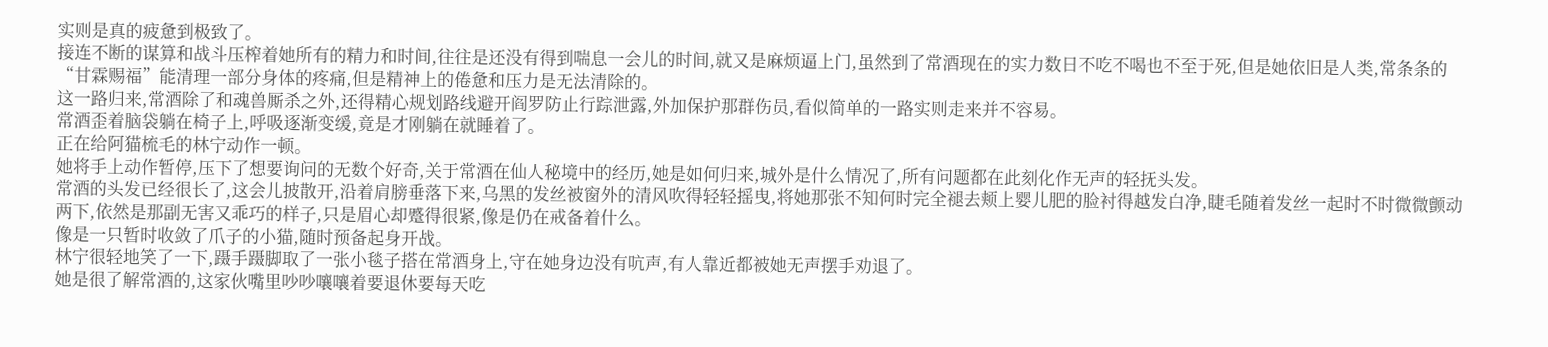实则是真的疲惫到极致了。
接连不断的谋算和战斗压榨着她所有的精力和时间,往往是还没有得到喘息一会儿的时间,就又是麻烦逼上门,虽然到了常酒现在的实力数日不吃不喝也不至于死,但是她依旧是人类,常条条的“甘霖赐福”能清理一部分身体的疼痛,但是精神上的倦惫和压力是无法清除的。
这一路归来,常酒除了和魂兽厮杀之外,还得精心规划路线避开阎罗防止行踪泄露,外加保护那群伤员,看似简单的一路实则走来并不容易。
常酒歪着脑袋躺在椅子上,呼吸逐渐变缓,竟是才刚躺在就睡着了。
正在给阿猫梳毛的林宁动作一顿。
她将手上动作暂停,压下了想要询问的无数个好奇,关于常酒在仙人秘境中的经历,她是如何归来,城外是什么情况了,所有问题都在此刻化作无声的轻抚头发。
常酒的头发已经很长了,这会儿披散开,沿着肩膀垂落下来,乌黑的发丝被窗外的清风吹得轻轻摇曳,将她那张不知何时完全褪去颊上婴儿肥的脸衬得越发白净,睫毛随着发丝一起时不时微微颤动两下,依然是那副无害又乖巧的样子,只是眉心却蹙得很紧,像是仍在戒备着什么。
像是一只暂时收敛了爪子的小猫,随时预备起身开战。
林宁很轻地笑了一下,蹑手蹑脚取了一张小毯子搭在常酒身上,守在她身边没有吭声,有人靠近都被她无声摆手劝退了。
她是很了解常酒的,这家伙嘴里吵吵嚷嚷着要退休要每天吃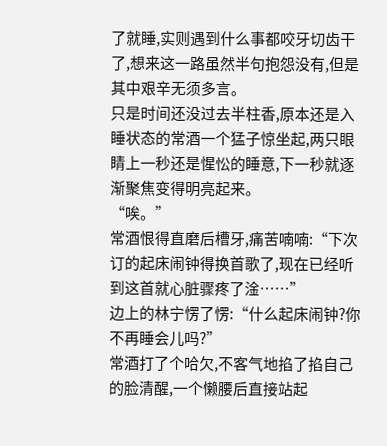了就睡,实则遇到什么事都咬牙切齿干了,想来这一路虽然半句抱怨没有,但是其中艰辛无须多言。
只是时间还没过去半柱香,原本还是入睡状态的常酒一个猛子惊坐起,两只眼睛上一秒还是惺忪的睡意,下一秒就逐渐聚焦变得明亮起来。
“唉。”
常酒恨得直磨后槽牙,痛苦喃喃:“下次订的起床闹钟得换首歌了,现在已经听到这首就心脏骤疼了淦……”
边上的林宁愣了愣:“什么起床闹钟?你不再睡会儿吗?”
常酒打了个哈欠,不客气地掐了掐自己的脸清醒,一个懒腰后直接站起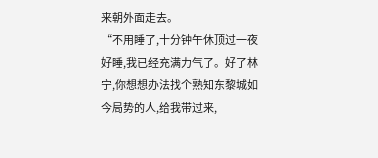来朝外面走去。
“不用睡了,十分钟午休顶过一夜好睡,我已经充满力气了。好了林宁,你想想办法找个熟知东黎城如今局势的人,给我带过来,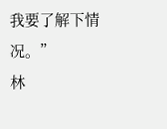我要了解下情况。”
林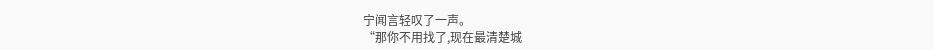宁闻言轻叹了一声。
“那你不用找了,现在最清楚城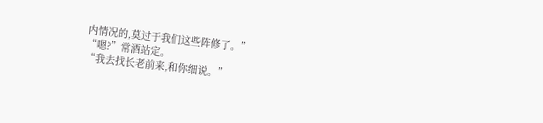内情况的,莫过于我们这些阵修了。”
“嗯?”常酒站定。
“我去找长老前来,和你细说。”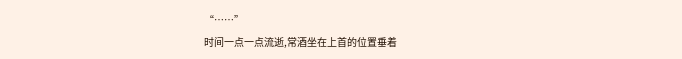“……”
时间一点一点流逝,常酒坐在上首的位置垂着